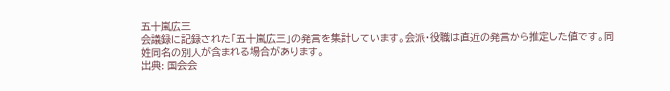五十嵐広三
会議録に記録された「五十嵐広三」の発言を集計しています。会派・役職は直近の発言から推定した値です。同姓同名の別人が含まれる場合があります。
出典: 国会会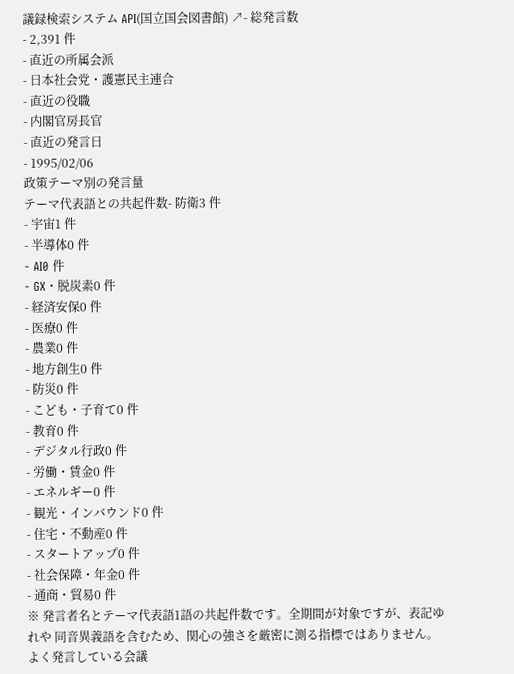議録検索システム API(国立国会図書館) ↗- 総発言数
- 2,391 件
- 直近の所属会派
- 日本社会党・護憲民主連合
- 直近の役職
- 内閣官房長官
- 直近の発言日
- 1995/02/06
政策テーマ別の発言量
テーマ代表語との共起件数- 防衛3 件
- 宇宙1 件
- 半導体0 件
- AI0 件
- GX・脱炭素0 件
- 経済安保0 件
- 医療0 件
- 農業0 件
- 地方創生0 件
- 防災0 件
- こども・子育て0 件
- 教育0 件
- デジタル行政0 件
- 労働・賃金0 件
- エネルギー0 件
- 観光・インバウンド0 件
- 住宅・不動産0 件
- スタートアップ0 件
- 社会保障・年金0 件
- 通商・貿易0 件
※ 発言者名とテーマ代表語1語の共起件数です。全期間が対象ですが、表記ゆれや 同音異義語を含むため、関心の強さを厳密に測る指標ではありません。
よく発言している会議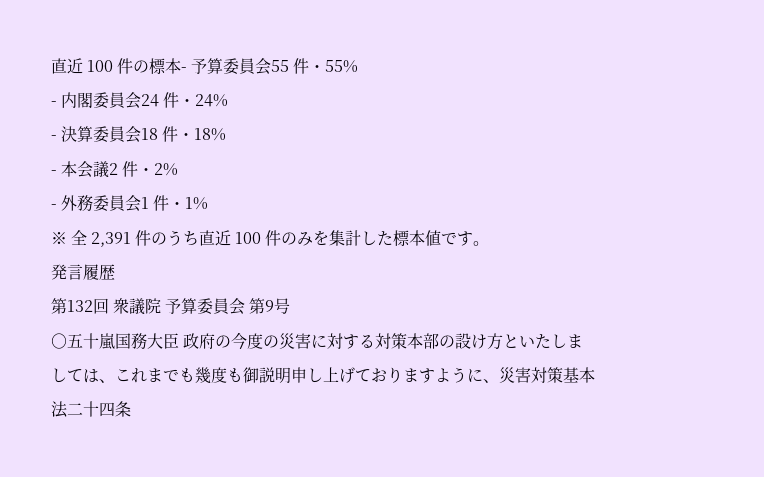直近 100 件の標本- 予算委員会55 件・55%
- 内閣委員会24 件・24%
- 決算委員会18 件・18%
- 本会議2 件・2%
- 外務委員会1 件・1%
※ 全 2,391 件のうち直近 100 件のみを集計した標本値です。
発言履歴
第132回 衆議院 予算委員会 第9号
○五十嵐国務大臣 政府の今度の災害に対する対策本部の設け方といたしましては、これまでも幾度も御説明申し上げておりますように、災害対策基本法二十四条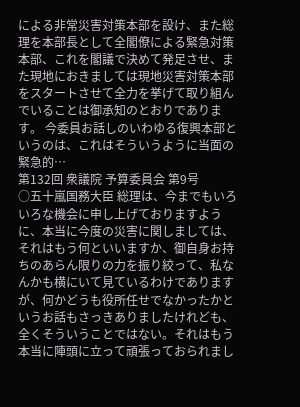による非常災害対策本部を設け、また総理を本部長として全閣僚による緊急対策本部、これを閣議で決めて発足させ、また現地におきましては現地災害対策本部をスタートさせて全力を挙げて取り組んでいることは御承知のとおりであります。 今委員お話しのいわゆる復興本部というのは、これはそういうように当面の緊急的…
第132回 衆議院 予算委員会 第9号
○五十嵐国務大臣 総理は、今までもいろいろな機会に申し上げておりますように、本当に今度の災害に関しましては、それはもう何といいますか、御自身お持ちのあらん限りの力を振り絞って、私なんかも横にいて見ているわけでありますが、何かどうも役所任せでなかったかというお話もさっきありましたけれども、全くそういうことではない。それはもう本当に陣頭に立って頑張っておられまし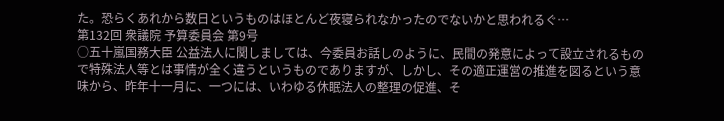た。恐らくあれから数日というものはほとんど夜寝られなかったのでないかと思われるぐ…
第132回 衆議院 予算委員会 第9号
○五十嵐国務大臣 公益法人に関しましては、今委員お話しのように、民間の発意によって設立されるもので特殊法人等とは事情が全く違うというものでありますが、しかし、その適正運営の推進を図るという意味から、昨年十一月に、一つには、いわゆる休眠法人の整理の促進、そ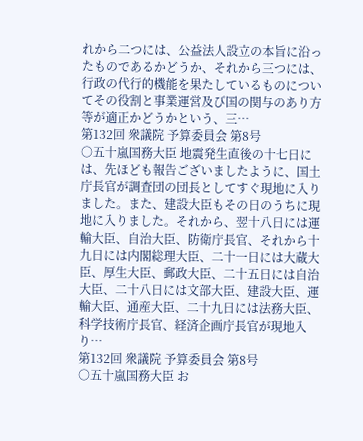れから二つには、公益法人設立の本旨に沿ったものであるかどうか、それから三つには、行政の代行的機能を果たしているものについてその役割と事業運営及び国の関与のあり方等が適正かどうかという、三…
第132回 衆議院 予算委員会 第8号
○五十嵐国務大臣 地震発生直後の十七日には、先ほども報告ございましたように、国土庁長官が調査団の団長としてすぐ現地に入りました。また、建設大臣もその日のうちに現地に入りました。それから、翌十八日には運輸大臣、自治大臣、防衛庁長官、それから十九日には内閣総理大臣、二十一日には大蔵大臣、厚生大臣、郵政大臣、二十五日には自治大臣、二十八日には文部大臣、建設大臣、運輸大臣、通産大臣、二十九日には法務大臣、科学技術庁長官、経済企画庁長官が現地入り…
第132回 衆議院 予算委員会 第8号
○五十嵐国務大臣 お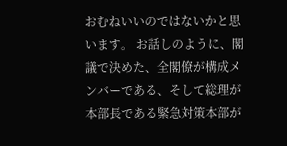おむねいいのではないかと思います。 お話しのように、閣議で決めた、全閣僚が構成メンバーである、そして総理が本部長である緊急対策本部が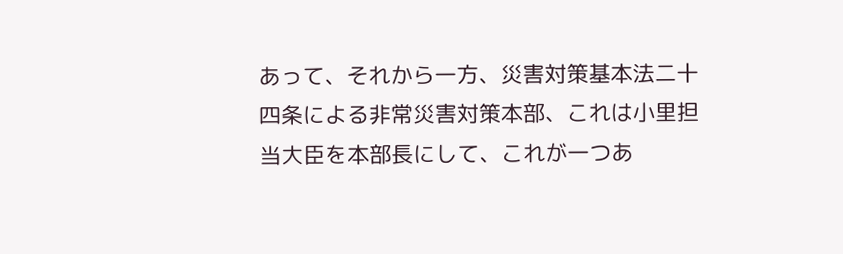あって、それから一方、災害対策基本法二十四条による非常災害対策本部、これは小里担当大臣を本部長にして、これが一つあ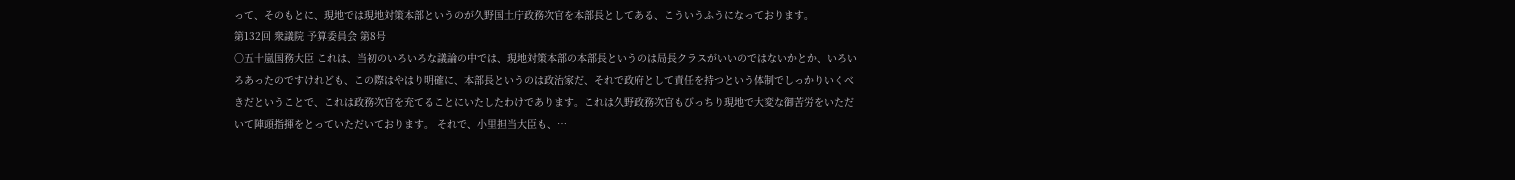って、そのもとに、現地では現地対策本部というのが久野国土庁政務次官を本部長としてある、こういうふうになっております。
第132回 衆議院 予算委員会 第8号
○五十嵐国務大臣 これは、当初のいろいろな議論の中では、現地対策本部の本部長というのは局長クラスがいいのではないかとか、いろいろあったのですけれども、この際はやはり明確に、本部長というのは政治家だ、それで政府として責任を持つという体制でしっかりいくべきだということで、これは政務次官を充てることにいたしたわけであります。これは久野政務次官もびっちり現地で大変な御苦労をいただいて陣頭指揮をとっていただいております。 それで、小里担当大臣も、…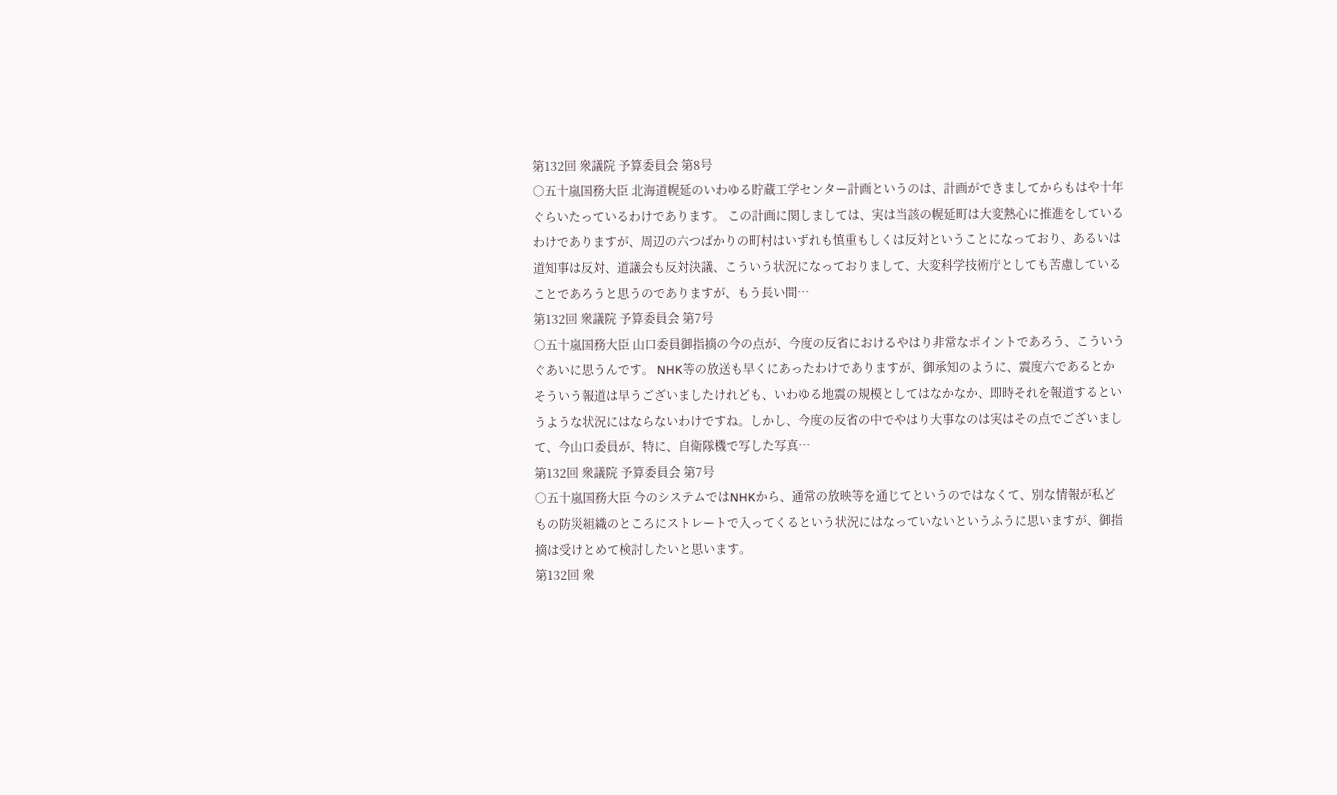第132回 衆議院 予算委員会 第8号
○五十嵐国務大臣 北海道幌延のいわゆる貯蔵工学センター計画というのは、計画ができましてからもはや十年ぐらいたっているわけであります。 この計画に関しましては、実は当該の幌延町は大変熱心に推進をしているわけでありますが、周辺の六つばかりの町村はいずれも慎重もしくは反対ということになっており、あるいは道知事は反対、道議会も反対決議、こういう状況になっておりまして、大変科学技術庁としても苦慮していることであろうと思うのでありますが、もう長い間…
第132回 衆議院 予算委員会 第7号
○五十嵐国務大臣 山口委員御指摘の今の点が、今度の反省におけるやはり非常なポイントであろう、こういうぐあいに思うんです。 NHK等の放送も早くにあったわけでありますが、御承知のように、震度六であるとかそういう報道は早うございましたけれども、いわゆる地震の規模としてはなかなか、即時それを報道するというような状況にはならないわけですね。しかし、今度の反省の中でやはり大事なのは実はその点でございまして、今山口委員が、特に、自衛隊機で写した写真…
第132回 衆議院 予算委員会 第7号
○五十嵐国務大臣 今のシステムではNHKから、通常の放映等を通じてというのではなくて、別な情報が私どもの防災組織のところにストレートで入ってくるという状況にはなっていないというふうに思いますが、御指摘は受けとめて検討したいと思います。
第132回 衆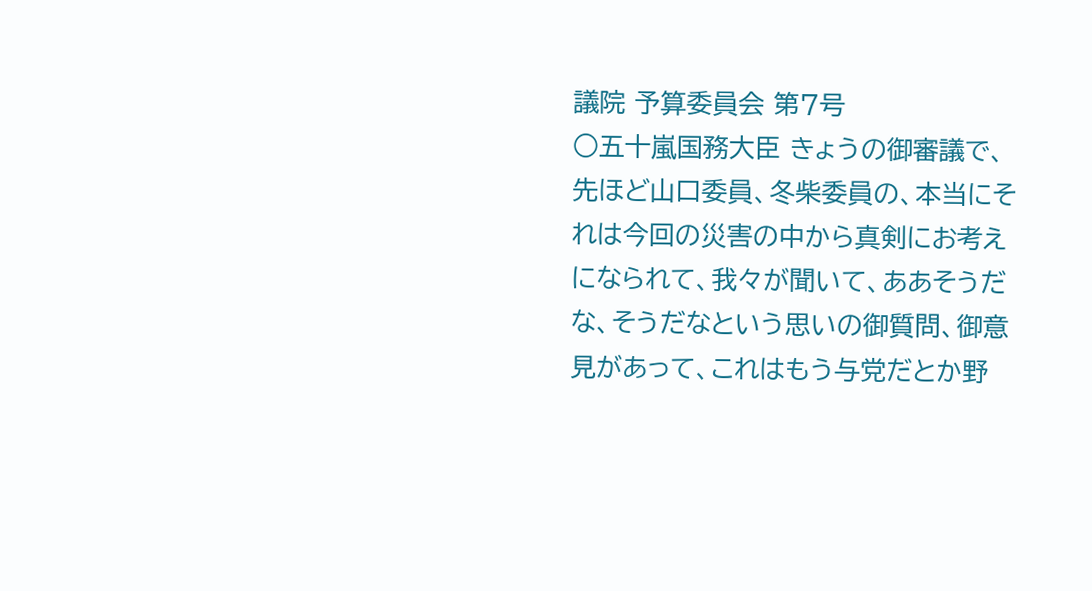議院 予算委員会 第7号
○五十嵐国務大臣 きょうの御審議で、先ほど山口委員、冬柴委員の、本当にそれは今回の災害の中から真剣にお考えになられて、我々が聞いて、ああそうだな、そうだなという思いの御質問、御意見があって、これはもう与党だとか野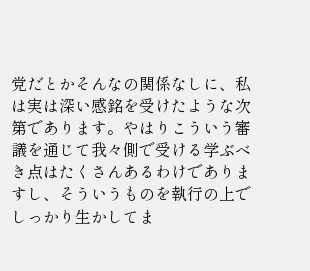党だとかそんなの関係なしに、私は実は深い感銘を受けたような次第であります。やはりこういう審議を通じて我々側で受ける学ぶべき点はたくさんあるわけでありますし、そういうものを執行の上でしっかり生かしてま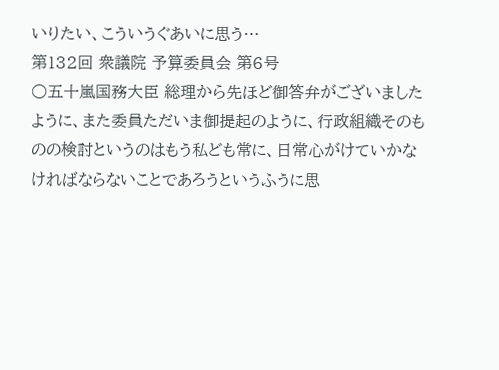いりたい、こういうぐあいに思う…
第132回 衆議院 予算委員会 第6号
○五十嵐国務大臣 総理から先ほど御答弁がございましたように、また委員ただいま御提起のように、行政組織そのものの検討というのはもう私ども常に、日常心がけていかなければならないことであろうというふうに思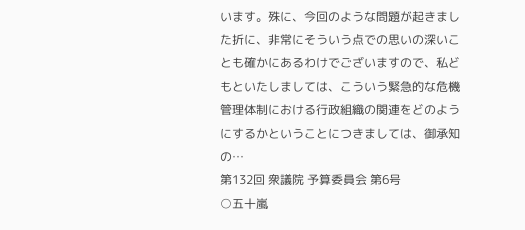います。殊に、今回のような問題が起きました折に、非常にそういう点での思いの深いことも確かにあるわけでございますので、私どもといたしましては、こういう緊急的な危機管理体制における行政組織の関連をどのようにするかということにつきましては、御承知の…
第132回 衆議院 予算委員会 第6号
○五十嵐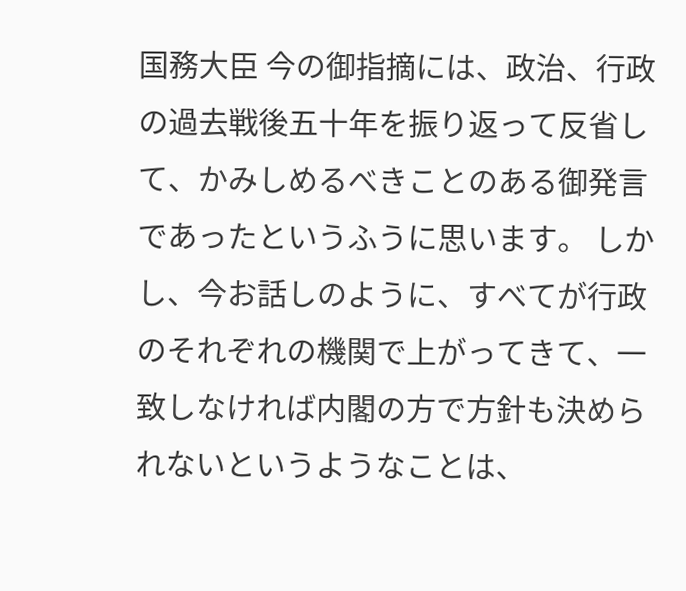国務大臣 今の御指摘には、政治、行政の過去戦後五十年を振り返って反省して、かみしめるべきことのある御発言であったというふうに思います。 しかし、今お話しのように、すべてが行政のそれぞれの機関で上がってきて、一致しなければ内閣の方で方針も決められないというようなことは、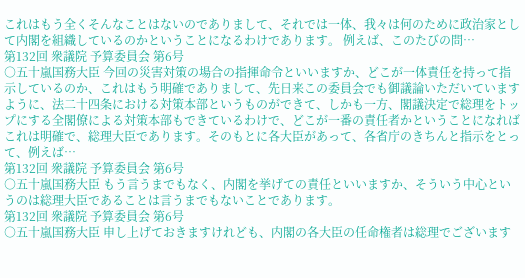これはもう全くそんなことはないのでありまして、それでは一体、我々は何のために政治家として内閣を組織しているのかということになるわけであります。 例えば、このたびの問…
第132回 衆議院 予算委員会 第6号
○五十嵐国務大臣 今回の災害対策の場合の指揮命令といいますか、どこが一体責任を持って指示しているのか、これはもう明確でありまして、先日来この委員会でも御議論いただいていますように、法二十四条における対策本部というものができて、しかも一方、閣議決定で総理をトップにする全閣僚による対策本部もできているわけで、どこが一番の責任者かということになればこれは明確で、総理大臣であります。そのもとに各大臣があって、各省庁のきちんと指示をとって、例えば…
第132回 衆議院 予算委員会 第6号
○五十嵐国務大臣 もう言うまでもなく、内閣を挙げての責任といいますか、そういう中心というのは総理大臣であることは言うまでもないことであります。
第132回 衆議院 予算委員会 第6号
○五十嵐国務大臣 申し上げておきますけれども、内閣の各大臣の任命権者は総理でございます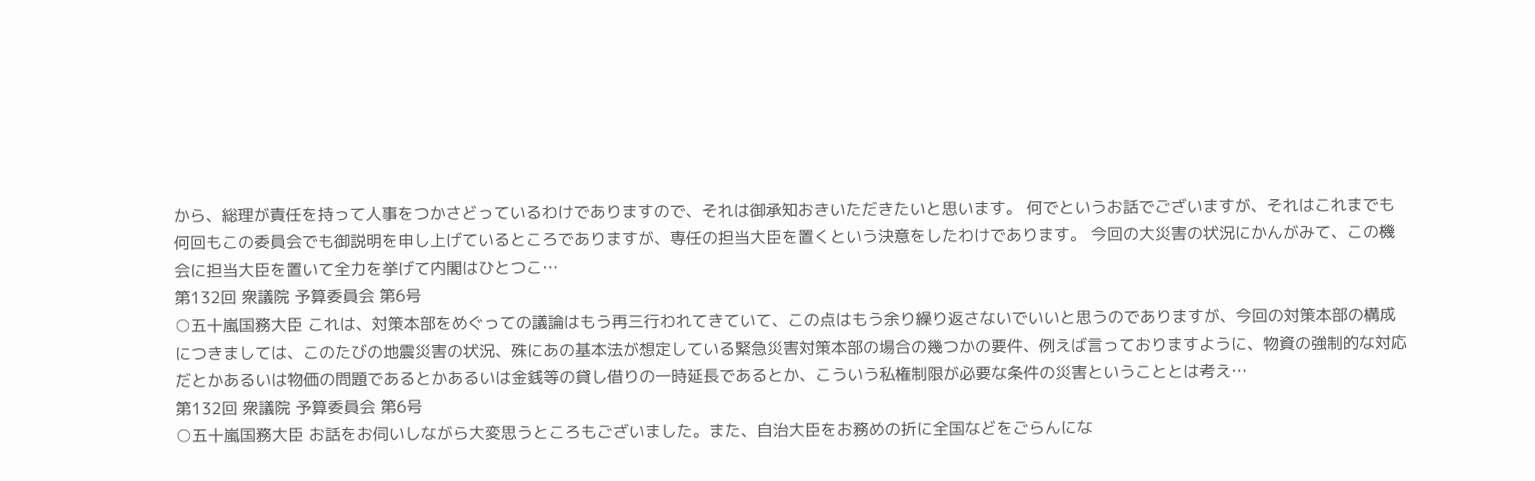から、総理が責任を持って人事をつかさどっているわけでありますので、それは御承知おきいただきたいと思います。 何でというお話でございますが、それはこれまでも何回もこの委員会でも御説明を申し上げているところでありますが、専任の担当大臣を置くという決意をしたわけであります。 今回の大災害の状況にかんがみて、この機会に担当大臣を置いて全力を挙げて内閣はひとつこ…
第132回 衆議院 予算委員会 第6号
○五十嵐国務大臣 これは、対策本部をめぐっての議論はもう再三行われてきていて、この点はもう余り繰り返さないでいいと思うのでありますが、今回の対策本部の構成につきましては、このたびの地震災害の状況、殊にあの基本法が想定している緊急災害対策本部の場合の幾つかの要件、例えば言っておりますように、物資の強制的な対応だとかあるいは物価の問題であるとかあるいは金銭等の貸し借りの一時延長であるとか、こういう私権制限が必要な条件の災害ということとは考え…
第132回 衆議院 予算委員会 第6号
○五十嵐国務大臣 お話をお伺いしながら大変思うところもございました。また、自治大臣をお務めの折に全国などをごらんにな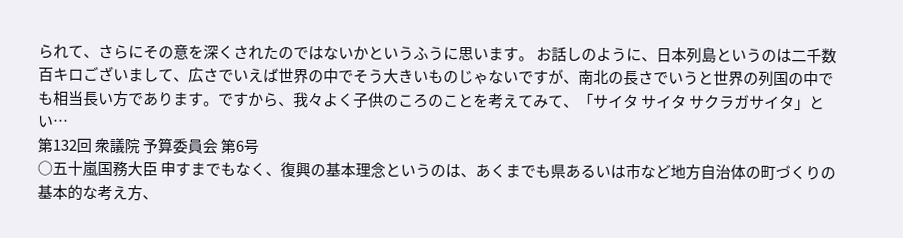られて、さらにその意を深くされたのではないかというふうに思います。 お話しのように、日本列島というのは二千数百キロございまして、広さでいえば世界の中でそう大きいものじゃないですが、南北の長さでいうと世界の列国の中でも相当長い方であります。ですから、我々よく子供のころのことを考えてみて、「サイタ サイタ サクラガサイタ」とい…
第132回 衆議院 予算委員会 第6号
○五十嵐国務大臣 申すまでもなく、復興の基本理念というのは、あくまでも県あるいは市など地方自治体の町づくりの基本的な考え方、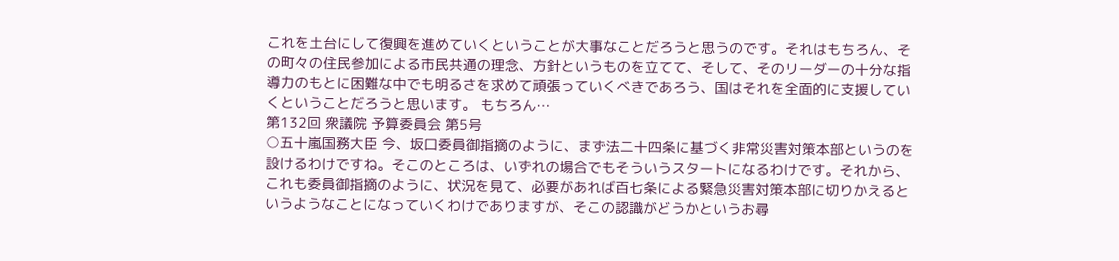これを土台にして復興を進めていくということが大事なことだろうと思うのです。それはもちろん、その町々の住民参加による市民共通の理念、方針というものを立てて、そして、そのリーダーの十分な指導力のもとに困難な中でも明るさを求めて頑張っていくべきであろう、国はそれを全面的に支援していくということだろうと思います。 もちろん…
第132回 衆議院 予算委員会 第5号
○五十嵐国務大臣 今、坂口委員御指摘のように、まず法二十四条に基づく非常災害対策本部というのを設けるわけですね。そこのところは、いずれの場合でもそういうスタートになるわけです。それから、これも委員御指摘のように、状況を見て、必要があれば百七条による緊急災害対策本部に切りかえるというようなことになっていくわけでありますが、そこの認識がどうかというお尋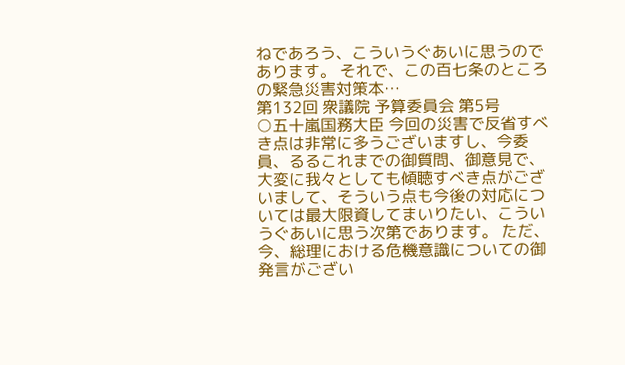ねであろう、こういうぐあいに思うのであります。 それで、この百七条のところの緊急災害対策本…
第132回 衆議院 予算委員会 第5号
○五十嵐国務大臣 今回の災害で反省すべき点は非常に多うございますし、今委員、るるこれまでの御質問、御意見で、大変に我々としても傾聴すべき点がございまして、そういう点も今後の対応については最大限資してまいりたい、こういうぐあいに思う次第であります。 ただ、今、総理における危機意識についての御発言がござい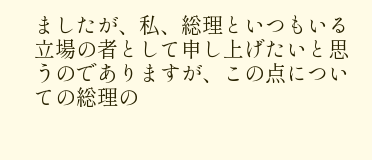ましたが、私、総理といつもいる立場の者として申し上げたいと思うのでありますが、この点についての総理の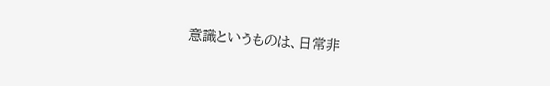意識というものは、日常非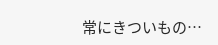常にきついもの…